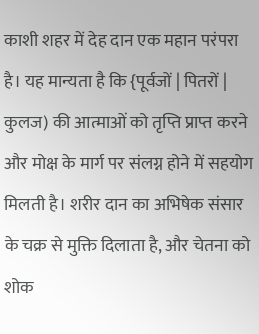काशी शहर में देह दान एक महान परंपरा है। यह मान्यता है कि {पूर्वजों | पितरों | कुलज) की आत्माओं को तृप्ति प्राप्त करने और मोक्ष के मार्ग पर संलग्न होने में सहयोग मिलती है। शरीर दान का अभिषेक संसार के चक्र से मुक्ति दिलाता है, और चेतना को शोक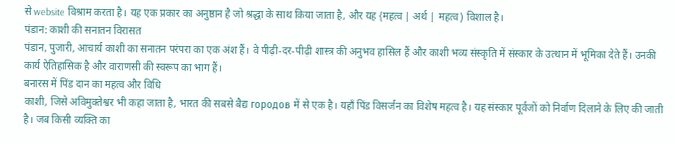से website विश्राम करता है। यह एक प्रकार का अनुष्ठान है जो श्रद्धा के साथ किया जाता है, और यह {महत्व | अर्थ | महत्व) विशाल है।
पंडान: काशी की सनातन विरासत
पंडान, पुजारी, आचार्य काशी का सनातन परंपरा का एक अंश हैं। वे पीढ़ी-दर-पीढ़ी शास्त्र की अनुभव हासिल हैं और काशी भव्य संस्कृति में संस्कार के उत्थान में भूमिका देते हैं। उनकी कार्य ऐतिहासिक है और वाराणसी की स्वरूप का भाग हैं।
बनारस में पिंड दान का महत्व और विधि
काशी, जिसे अविमुक्तेश्वर भी कहा जाता है, भारत की सबसे बैद्य городов में से एक है। यहाँ पिंड विसर्जन का विशेष महत्व है। यह संस्कार पूर्वजों को निर्वाण दिलाने के लिए की जाती है। जब किसी व्यक्ति का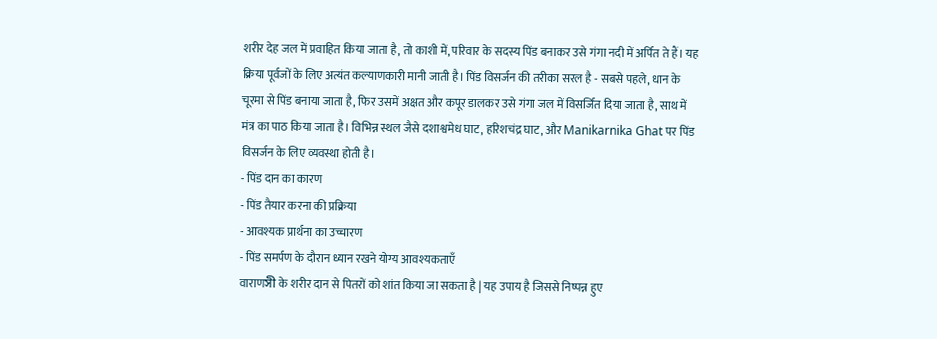शरीर देह जल में प्रवाहित किया जाता है, तो काशी में, परिवार के सदस्य पिंड बनाकर उसे गंगा नदी में अर्पित ते हैं। यह क्रिया पूर्वजों के लिए अत्यंत कल्याणकारी मानी जाती है। पिंड विसर्जन की तरीका सरल है - सबसे पहले, धान के चूरमा से पिंड बनाया जाता है, फिर उसमें अक्षत और कपूर डालकर उसे गंगा जल में विसर्जित दिया जाता है, साथ में मंत्र का पाठ किया जाता है। विभिन्न स्थल जैसे दशाश्वमेध घाट, हरिशचंद्र घाट, और Manikarnika Ghat पर पिंड विसर्जन के लिए व्यवस्था होती है।
- पिंड दान का कारण
- पिंड तैयार करना की प्रक्रिया
- आवश्यक प्रार्थना का उच्चारण
- पिंड समर्पण के दौरान ध्यान रखने योग्य आवश्यकताएँ
वाराणসী के शरीर दान से पितरों को शांत किया जा सकता है | यह उपाय है जिससे निष्पन्न हुए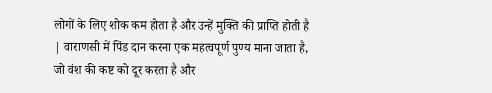लोगों के लिए शोक कम होता है और उन्हें मुक्ति की प्राप्ति होती है | वाराणसी में पिंड दान करना एक महत्वपूर्ण पुण्य माना जाता है, जो वंश की कष्ट को दूर करता है और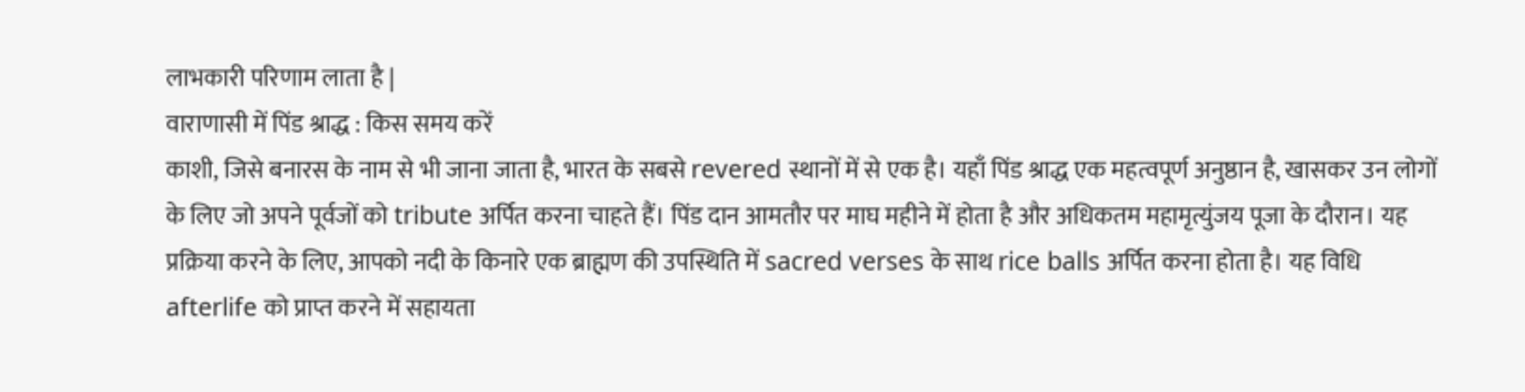लाभकारी परिणाम लाता है |
वाराणासी में पिंड श्राद्ध : किस समय करें
काशी, जिसे बनारस के नाम से भी जाना जाता है, भारत के सबसे revered स्थानों में से एक है। यहाँ पिंड श्राद्ध एक महत्वपूर्ण अनुष्ठान है, खासकर उन लोगों के लिए जो अपने पूर्वजों को tribute अर्पित करना चाहते हैं। पिंड दान आमतौर पर माघ महीने में होता है और अधिकतम महामृत्युंजय पूजा के दौरान। यह प्रक्रिया करने के लिए, आपको नदी के किनारे एक ब्राह्मण की उपस्थिति में sacred verses के साथ rice balls अर्पित करना होता है। यह विधि afterlife को प्राप्त करने में सहायता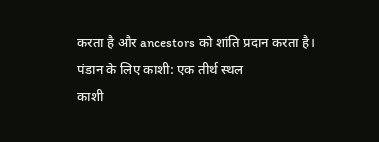करता है और ancestors को शांति प्रदान करता है।
पंडान के लिए काशी: एक तीर्थ स्थल
काशी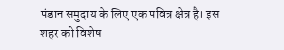पंडान समुदाय के लिए एक पवित्र क्षेत्र है। इस शहर को विशेष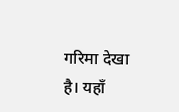गरिमा देखा है। यहाँ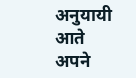अनुयायी आते अपने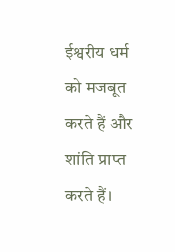ईश्वरीय धर्म को मजबूत करते हैं और शांति प्राप्त करते हैं।